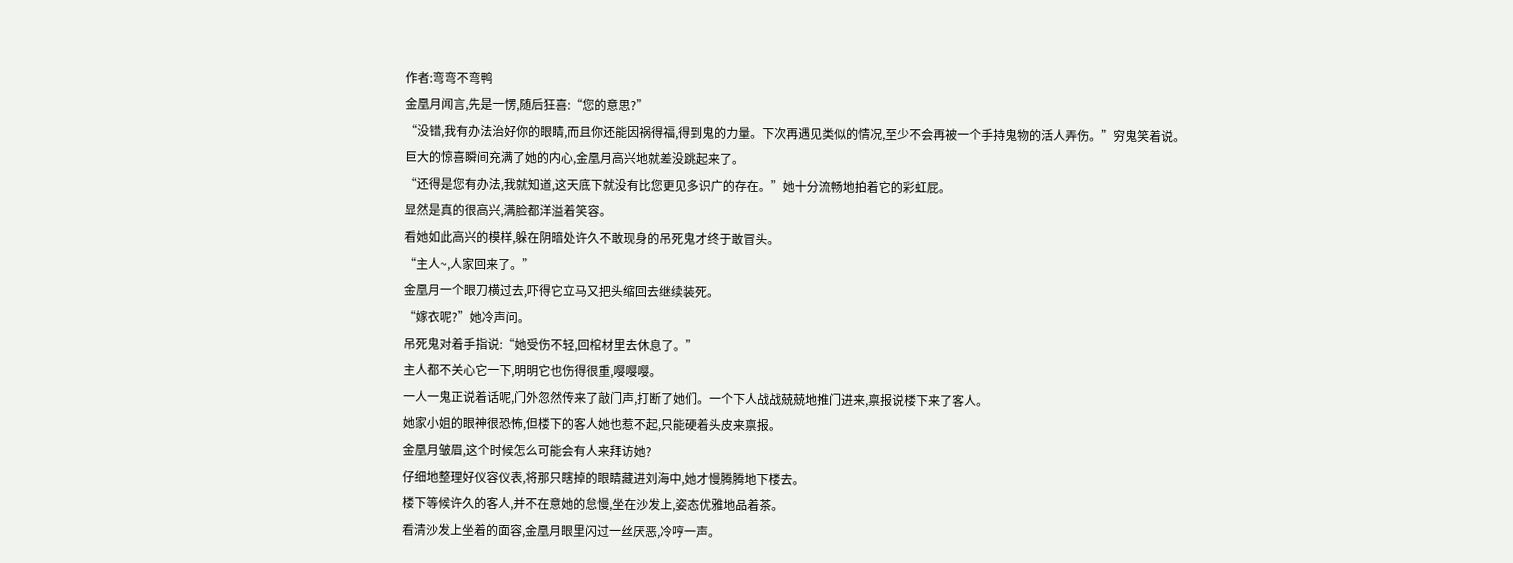作者:弯弯不弯鸭
金凰月闻言,先是一愣,随后狂喜:“您的意思?”
“没错,我有办法治好你的眼睛,而且你还能因祸得福,得到鬼的力量。下次再遇见类似的情况,至少不会再被一个手持鬼物的活人弄伤。”穷鬼笑着说。
巨大的惊喜瞬间充满了她的内心,金凰月高兴地就差没跳起来了。
“还得是您有办法,我就知道,这天底下就没有比您更见多识广的存在。”她十分流畅地拍着它的彩虹屁。
显然是真的很高兴,满脸都洋溢着笑容。
看她如此高兴的模样,躲在阴暗处许久不敢现身的吊死鬼才终于敢冒头。
“主人~,人家回来了。”
金凰月一个眼刀横过去,吓得它立马又把头缩回去继续装死。
“嫁衣呢?”她冷声问。
吊死鬼对着手指说:“她受伤不轻,回棺材里去休息了。”
主人都不关心它一下,明明它也伤得很重,嘤嘤嘤。
一人一鬼正说着话呢,门外忽然传来了敲门声,打断了她们。一个下人战战兢兢地推门进来,禀报说楼下来了客人。
她家小姐的眼神很恐怖,但楼下的客人她也惹不起,只能硬着头皮来禀报。
金凰月皱眉,这个时候怎么可能会有人来拜访她?
仔细地整理好仪容仪表,将那只瞎掉的眼睛藏进刘海中,她才慢腾腾地下楼去。
楼下等候许久的客人,并不在意她的怠慢,坐在沙发上,姿态优雅地品着茶。
看清沙发上坐着的面容,金凰月眼里闪过一丝厌恶,冷哼一声。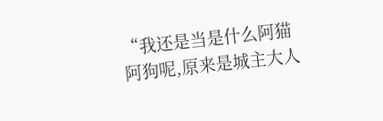“我还是当是什么阿猫阿狗呢,原来是城主大人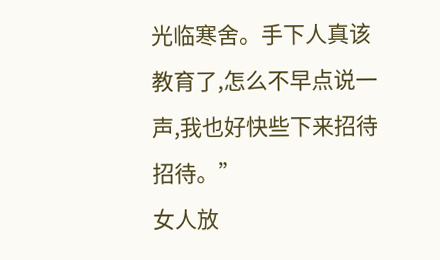光临寒舍。手下人真该教育了,怎么不早点说一声,我也好快些下来招待招待。”
女人放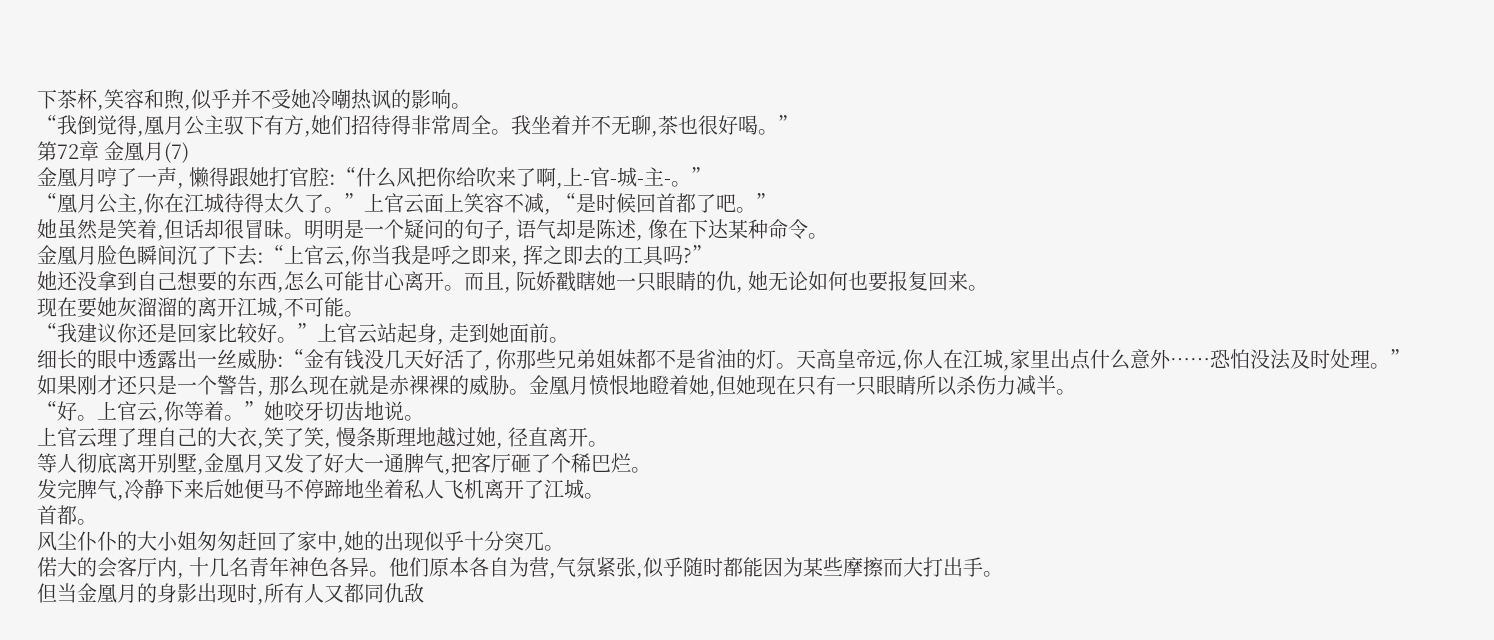下茶杯,笑容和煦,似乎并不受她冷嘲热讽的影响。
“我倒觉得,凰月公主驭下有方,她们招待得非常周全。我坐着并不无聊,茶也很好喝。”
第72章 金凰月(7)
金凰月哼了一声, 懒得跟她打官腔:“什么风把你给吹来了啊,上-官-城-主-。”
“凰月公主,你在江城待得太久了。”上官云面上笑容不减, “是时候回首都了吧。”
她虽然是笑着,但话却很冒昧。明明是一个疑问的句子, 语气却是陈述, 像在下达某种命令。
金凰月脸色瞬间沉了下去:“上官云,你当我是呼之即来, 挥之即去的工具吗?”
她还没拿到自己想要的东西,怎么可能甘心离开。而且, 阮娇戳瞎她一只眼睛的仇, 她无论如何也要报复回来。
现在要她灰溜溜的离开江城,不可能。
“我建议你还是回家比较好。”上官云站起身, 走到她面前。
细长的眼中透露出一丝威胁:“金有钱没几天好活了, 你那些兄弟姐妹都不是省油的灯。天高皇帝远,你人在江城,家里出点什么意外……恐怕没法及时处理。”
如果刚才还只是一个警告, 那么现在就是赤裸裸的威胁。金凰月愤恨地瞪着她,但她现在只有一只眼睛所以杀伤力减半。
“好。上官云,你等着。”她咬牙切齿地说。
上官云理了理自己的大衣,笑了笑, 慢条斯理地越过她, 径直离开。
等人彻底离开别墅,金凰月又发了好大一通脾气,把客厅砸了个稀巴烂。
发完脾气,冷静下来后她便马不停蹄地坐着私人飞机离开了江城。
首都。
风尘仆仆的大小姐匆匆赶回了家中,她的出现似乎十分突兀。
偌大的会客厅内, 十几名青年神色各异。他们原本各自为营,气氛紧张,似乎随时都能因为某些摩擦而大打出手。
但当金凰月的身影出现时,所有人又都同仇敌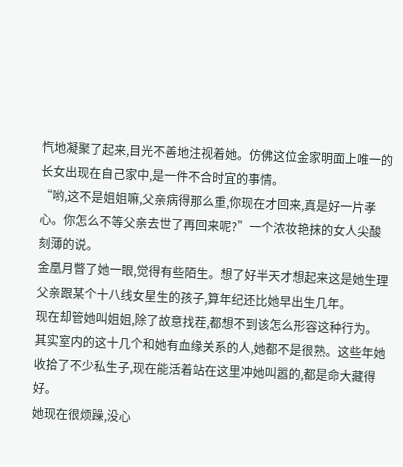忾地凝聚了起来,目光不善地注视着她。仿佛这位金家明面上唯一的长女出现在自己家中,是一件不合时宜的事情。
“哟,这不是姐姐嘛,父亲病得那么重,你现在才回来,真是好一片孝心。你怎么不等父亲去世了再回来呢?”一个浓妆艳抹的女人尖酸刻薄的说。
金凰月瞥了她一眼,觉得有些陌生。想了好半天才想起来这是她生理父亲跟某个十八线女星生的孩子,算年纪还比她早出生几年。
现在却管她叫姐姐,除了故意找茬,都想不到该怎么形容这种行为。
其实室内的这十几个和她有血缘关系的人,她都不是很熟。这些年她收拾了不少私生子,现在能活着站在这里冲她叫嚣的,都是命大藏得好。
她现在很烦躁,没心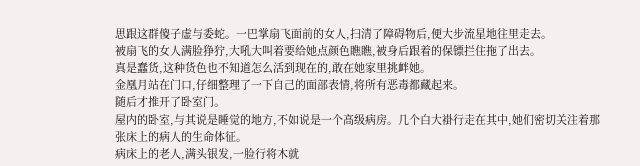思跟这群傻子虚与委蛇。一巴掌扇飞面前的女人,扫清了障碍物后,便大步流星地往里走去。
被扇飞的女人满脸狰狞,大吼大叫着要给她点颜色瞧瞧,被身后跟着的保镖拦住拖了出去。
真是蠢货,这种货色也不知道怎么活到现在的,敢在她家里挑衅她。
金凰月站在门口,仔细整理了一下自己的面部表情,将所有恶毒都藏起来。
随后才推开了卧室门。
屋内的卧室,与其说是睡觉的地方,不如说是一个高级病房。几个白大褂行走在其中,她们密切关注着那张床上的病人的生命体征。
病床上的老人,满头银发,一脸行将木就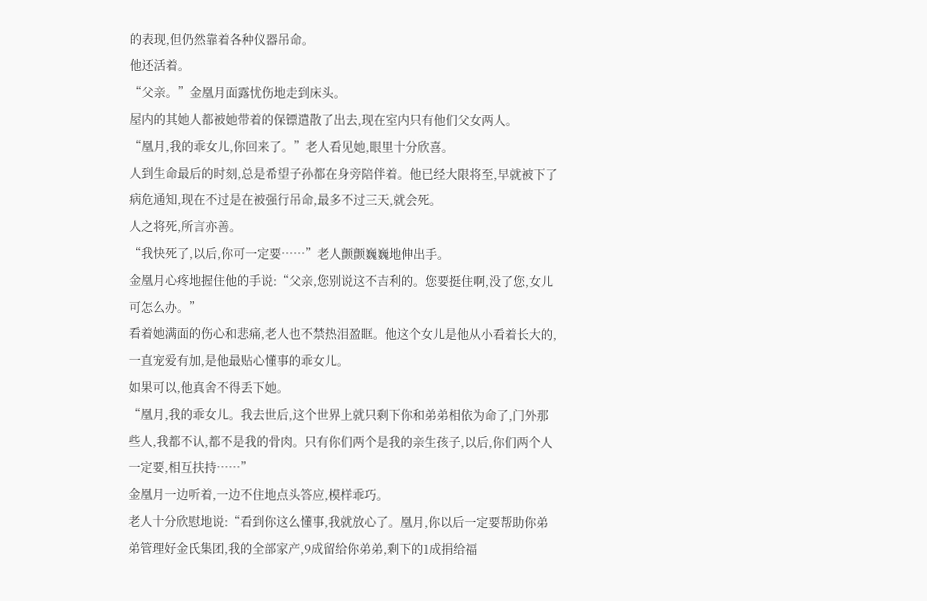的表现,但仍然靠着各种仪器吊命。
他还活着。
“父亲。”金凰月面露忧伤地走到床头。
屋内的其她人都被她带着的保镖遣散了出去,现在室内只有他们父女两人。
“凰月,我的乖女儿,你回来了。”老人看见她,眼里十分欣喜。
人到生命最后的时刻,总是希望子孙都在身旁陪伴着。他已经大限将至,早就被下了病危通知,现在不过是在被强行吊命,最多不过三天,就会死。
人之将死,所言亦善。
“我快死了,以后,你可一定要……”老人颤颤巍巍地伸出手。
金凰月心疼地握住他的手说:“父亲,您别说这不吉利的。您要挺住啊,没了您,女儿可怎么办。”
看着她满面的伤心和悲痛,老人也不禁热泪盈眶。他这个女儿是他从小看着长大的,一直宠爱有加,是他最贴心懂事的乖女儿。
如果可以,他真舍不得丢下她。
“凰月,我的乖女儿。我去世后,这个世界上就只剩下你和弟弟相依为命了,门外那些人,我都不认,都不是我的骨肉。只有你们两个是我的亲生孩子,以后,你们两个人一定要,相互扶持……”
金凰月一边听着,一边不住地点头答应,模样乖巧。
老人十分欣慰地说:“看到你这么懂事,我就放心了。凰月,你以后一定要帮助你弟弟管理好金氏集团,我的全部家产,9成留给你弟弟,剩下的1成捐给福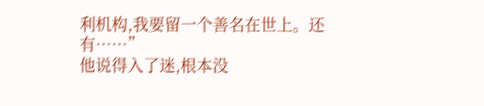利机构,我要留一个善名在世上。还有……”
他说得入了迷,根本没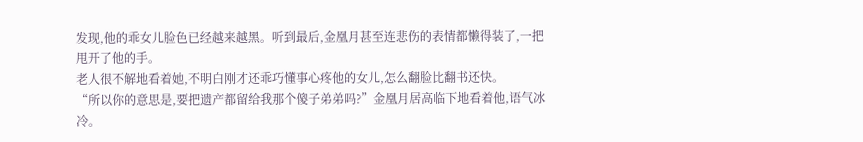发现,他的乖女儿脸色已经越来越黑。听到最后,金凰月甚至连悲伤的表情都懒得装了,一把甩开了他的手。
老人很不解地看着她,不明白刚才还乖巧懂事心疼他的女儿,怎么翻脸比翻书还快。
“所以你的意思是,要把遗产都留给我那个傻子弟弟吗?”金凰月居高临下地看着他,语气冰冷。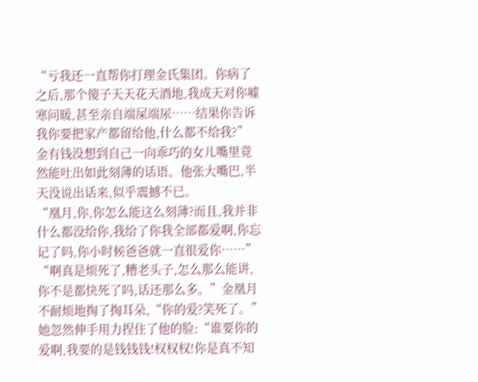“亏我还一直帮你打理金氏集团。你病了之后,那个傻子天天花天酒地,我成天对你嘘寒问暖,甚至亲自端屎端尿……结果你告诉我你要把家产都留给他,什么都不给我?”
金有钱没想到自己一向乖巧的女儿嘴里竟然能吐出如此刻薄的话语。他张大嘴巴,半天没说出话来,似乎震撼不已。
“凰月,你,你怎么能这么刻薄?而且,我并非什么都没给你,我给了你我全部都爱啊,你忘记了吗,你小时候爸爸就一直很爱你……”
“啊真是烦死了,糟老头子,怎么那么能讲,你不是都快死了吗,话还那么多。”金凰月不耐烦地掏了掏耳朵,“你的爱?笑死了。”
她忽然伸手用力捏住了他的脸:“谁要你的爱啊,我要的是钱钱钱!权权权!你是真不知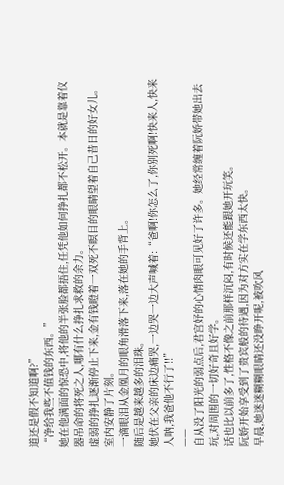道还是假不知道啊?”
“净给我些不值钱的东西。”
她在他满面的惊恐中,将他的半张脸都捂住,任凭他如何挣扎都不松开。本就是靠着仪器吊命的将死之人,哪有什么挣扎求救的余力。
虚弱的挣扎逐渐停止下来,金有钱瞪着一双死不瞑目的眼睛望着自己昔日的好女儿。
室内安静了片刻。
一滴眼泪从金凰月的眼角滑落下来,落在她的手背上。
随后是越来越多的泪珠。
她伏在父亲的床边痛哭,一边哭一边大声喊着:“爸啊!你怎么了,你别死啊!快来人,快来人呐,我爸他不行了!!”
——
自从没了阳光的弱点后,君宫妤的心情肉眼可见好了许多。她经常缠着阮娇带她出去玩,对周围的一切好奇且好学。
话也比以前多了,性格不像之前那样沉闷,有时候还能跟她开玩笑。
阮娇开始享受到了贵宾般的待遇,因为对方实在学东西太快。
早晨,她迷迷糊糊眼睛还没睁开呢,被吹风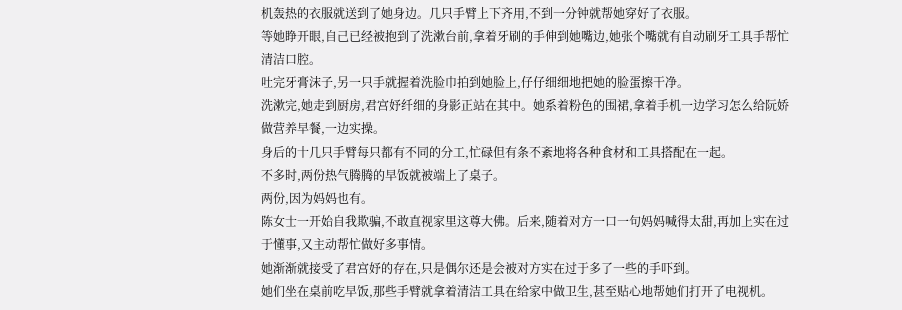机轰热的衣服就送到了她身边。几只手臂上下齐用,不到一分钟就帮她穿好了衣服。
等她睁开眼,自己已经被抱到了洗漱台前,拿着牙刷的手伸到她嘴边,她张个嘴就有自动刷牙工具手帮忙清洁口腔。
吐完牙膏沫子,另一只手就握着洗脸巾拍到她脸上,仔仔细细地把她的脸蛋擦干净。
洗漱完,她走到厨房,君宫妤纤细的身影正站在其中。她系着粉色的围裙,拿着手机一边学习怎么给阮娇做营养早餐,一边实操。
身后的十几只手臂每只都有不同的分工,忙碌但有条不紊地将各种食材和工具搭配在一起。
不多时,两份热气腾腾的早饭就被端上了桌子。
两份,因为妈妈也有。
陈女士一开始自我欺骗,不敢直视家里这尊大佛。后来,随着对方一口一句妈妈喊得太甜,再加上实在过于懂事,又主动帮忙做好多事情。
她渐渐就接受了君宫妤的存在,只是偶尔还是会被对方实在过于多了一些的手吓到。
她们坐在桌前吃早饭,那些手臂就拿着清洁工具在给家中做卫生,甚至贴心地帮她们打开了电视机。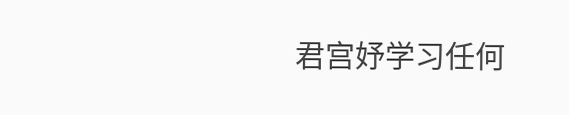君宫妤学习任何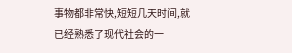事物都非常快,短短几天时间,就已经熟悉了现代社会的一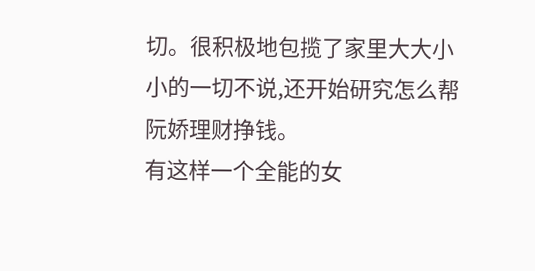切。很积极地包揽了家里大大小小的一切不说,还开始研究怎么帮阮娇理财挣钱。
有这样一个全能的女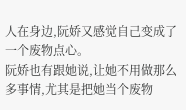人在身边,阮娇又感觉自己变成了一个废物点心。
阮娇也有跟她说,让她不用做那么多事情,尤其是把她当个废物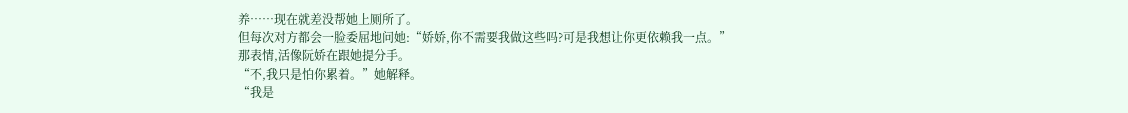养……现在就差没帮她上厕所了。
但每次对方都会一脸委屈地问她:“娇娇,你不需要我做这些吗?可是我想让你更依赖我一点。”
那表情,活像阮娇在跟她提分手。
“不,我只是怕你累着。”她解释。
“我是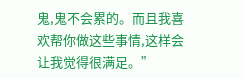鬼,鬼不会累的。而且我喜欢帮你做这些事情,这样会让我觉得很满足。”